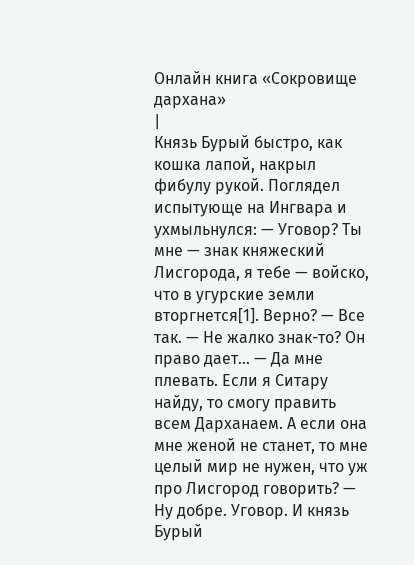Онлайн книга «Сокровище дархана»
|
Князь Бурый быстро, как кошка лапой, накрыл фибулу рукой. Поглядел испытующе на Ингвара и ухмыльнулся: — Уговор? Ты мне — знак княжеский Лисгорода, я тебе — войско, что в угурские земли вторгнется[1]. Верно? — Все так. — Не жалко знак-то? Он право дает… — Да мне плевать. Если я Ситару найду, то смогу править всем Дарханаем. А если она мне женой не станет, то мне целый мир не нужен, что уж про Лисгород говорить? — Ну добре. Уговор. И князь Бурый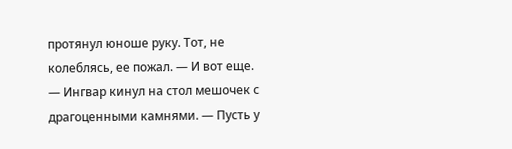протянул юноше руку. Тот, не колеблясь, ее пожал. — И вот еще. — Ингвар кинул на стол мешочек с драгоценными камнями. — Пусть у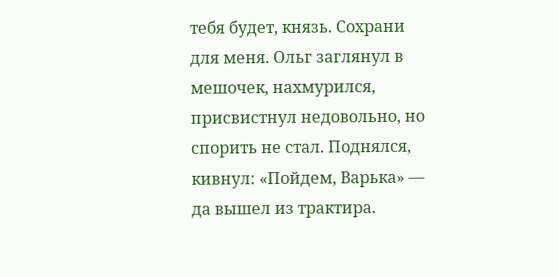тебя будет, князь. Сохрани для меня. Ольг заглянул в мешочек, нахмурился, присвистнул недовольно, но спорить не стал. Поднялся, кивнул: «Пойдем, Варька» — да вышел из трактира.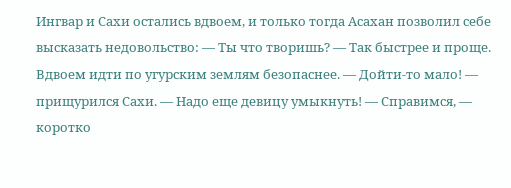Ингвар и Сахи остались вдвоем, и только тогда Асахан позволил себе высказать недовольство: — Ты что творишь? — Так быстрее и проще. Вдвоем идти по угурским землям безопаснее. — Дойти-то мало! — прищурился Сахи. — Надо еще девицу умыкнуть! — Справимся, — коротко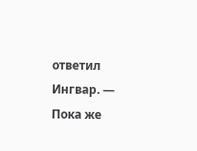ответил Ингвар. — Пока же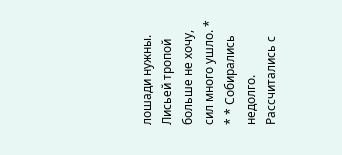лошади нужны. Лисьей тропой больше не хочу, сил много ушло. * * * Собирались недолго. Рассчитались с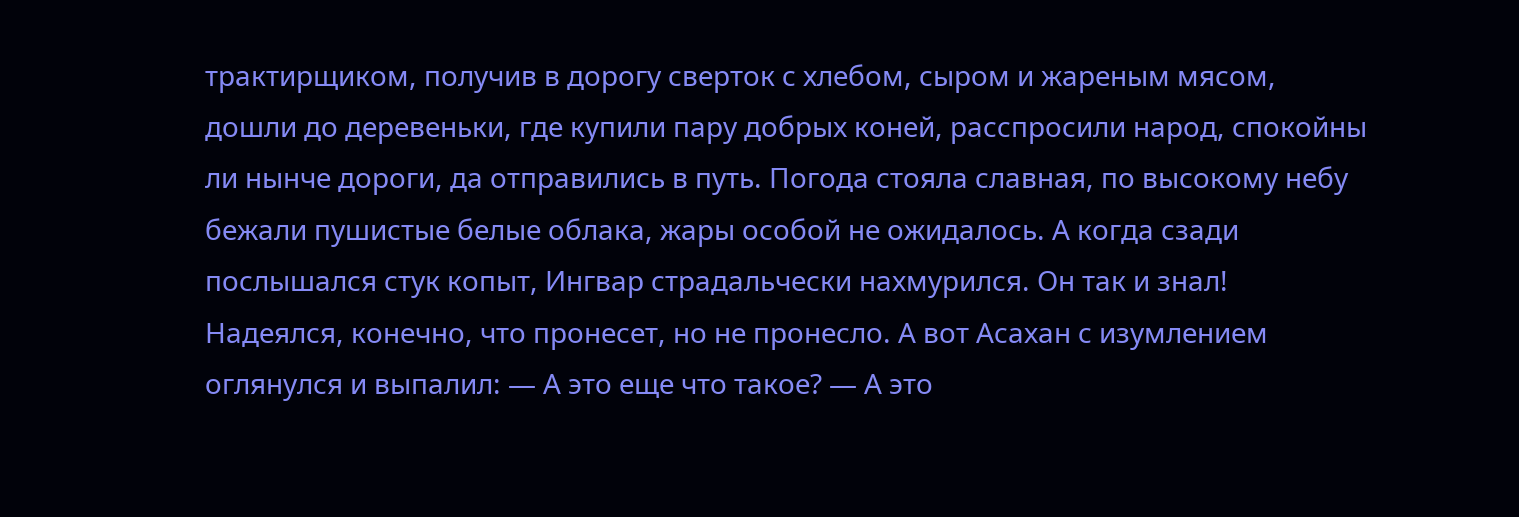трактирщиком, получив в дорогу сверток с хлебом, сыром и жареным мясом, дошли до деревеньки, где купили пару добрых коней, расспросили народ, спокойны ли нынче дороги, да отправились в путь. Погода стояла славная, по высокому небу бежали пушистые белые облака, жары особой не ожидалось. А когда сзади послышался стук копыт, Ингвар страдальчески нахмурился. Он так и знал! Надеялся, конечно, что пронесет, но не пронесло. А вот Асахан с изумлением оглянулся и выпалил: — А это еще что такое? — А это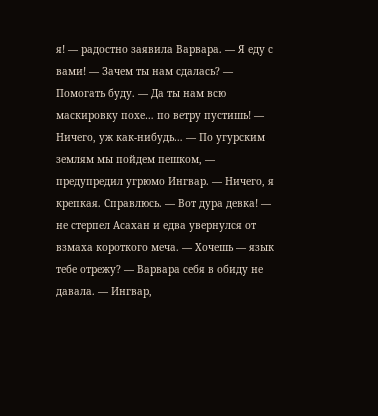я! — радостно заявила Варвара. — Я еду с вами! — Зачем ты нам сдалась? — Помогать буду. — Да ты нам всю маскировку похе… по ветру пустишь! — Ничего, уж как-нибудь… — По угурским землям мы пойдем пешком, — предупредил угрюмо Ингвар. — Ничего, я крепкая. Справлюсь. — Вот дура девка! — не стерпел Асахан и едва увернулся от взмаха короткого меча. — Хочешь — язык тебе отрежу? — Варвара себя в обиду не давала. — Ингвар,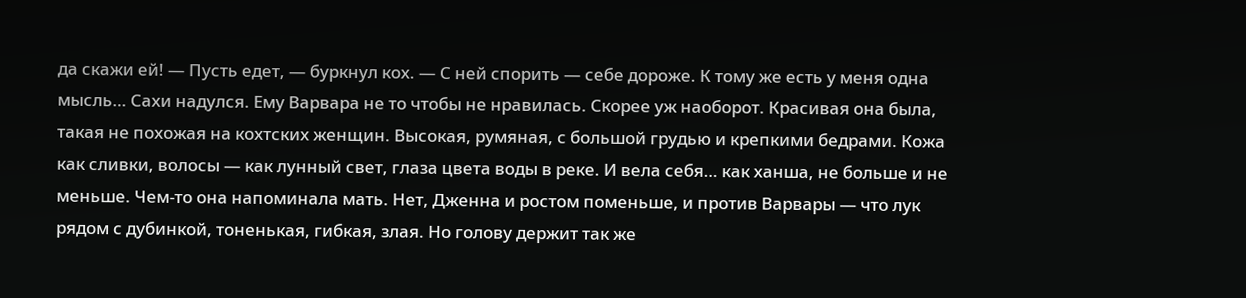да скажи ей! — Пусть едет, — буркнул кох. — С ней спорить — себе дороже. К тому же есть у меня одна мысль… Сахи надулся. Ему Варвара не то чтобы не нравилась. Скорее уж наоборот. Красивая она была, такая не похожая на кохтских женщин. Высокая, румяная, с большой грудью и крепкими бедрами. Кожа как сливки, волосы — как лунный свет, глаза цвета воды в реке. И вела себя… как ханша, не больше и не меньше. Чем-то она напоминала мать. Нет, Дженна и ростом поменьше, и против Варвары — что лук рядом с дубинкой, тоненькая, гибкая, злая. Но голову держит так же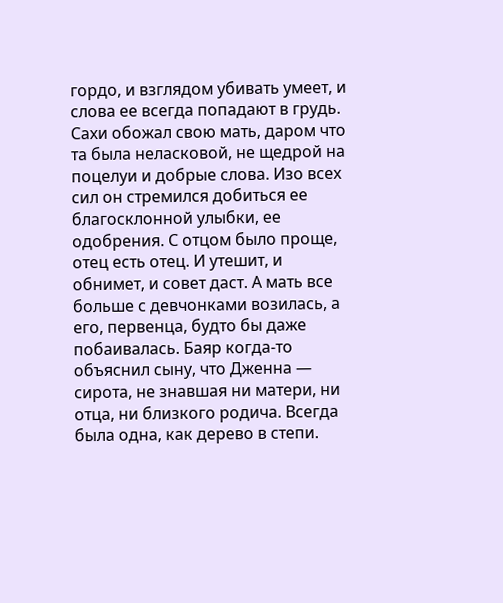гордо, и взглядом убивать умеет, и слова ее всегда попадают в грудь. Сахи обожал свою мать, даром что та была неласковой, не щедрой на поцелуи и добрые слова. Изо всех сил он стремился добиться ее благосклонной улыбки, ее одобрения. С отцом было проще, отец есть отец. И утешит, и обнимет, и совет даст. А мать все больше с девчонками возилась, а его, первенца, будто бы даже побаивалась. Баяр когда-то объяснил сыну, что Дженна — сирота, не знавшая ни матери, ни отца, ни близкого родича. Всегда была одна, как дерево в степи.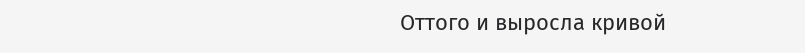Оттого и выросла кривой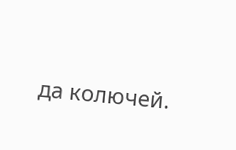да колючей.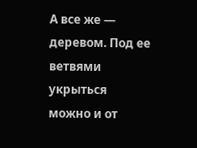А все же — деревом. Под ее ветвями укрыться можно и от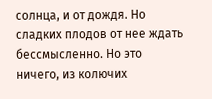солнца, и от дождя. Но сладких плодов от нее ждать бессмысленно. Но это ничего, из колючих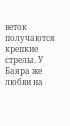веток получаются крепкие стрелы. У Баяра же любви на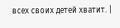всех своих детей хватит. |